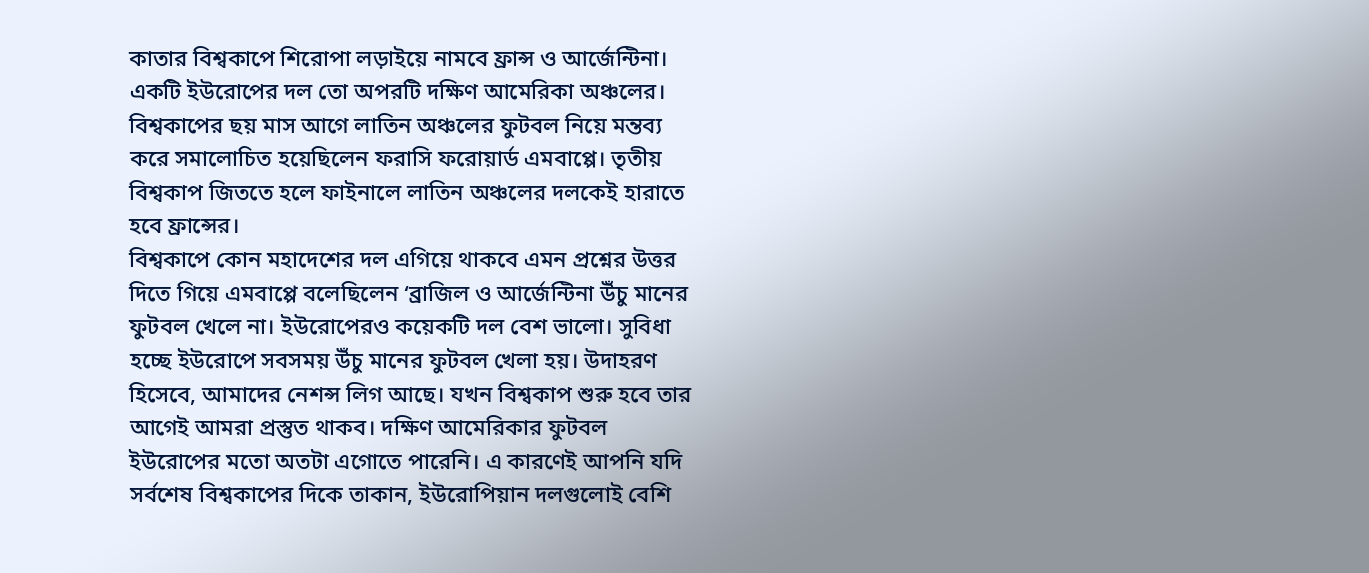কাতার বিশ্বকাপে শিরোপা লড়াইয়ে নামবে ফ্রান্স ও আর্জেন্টিনা। একটি ইউরোপের দল তো অপরটি দক্ষিণ আমেরিকা অঞ্চলের। বিশ্বকাপের ছয় মাস আগে লাতিন অঞ্চলের ফুটবল নিয়ে মন্তব্য করে সমালোচিত হয়েছিলেন ফরাসি ফরোয়ার্ড এমবাপ্পে। তৃতীয় বিশ্বকাপ জিততে হলে ফাইনালে লাতিন অঞ্চলের দলকেই হারাতে হবে ফ্রান্সের।
বিশ্বকাপে কোন মহাদেশের দল এগিয়ে থাকবে এমন প্রশ্নের উত্তর দিতে গিয়ে এমবাপ্পে বলেছিলেন ‘ব্রাজিল ও আর্জেন্টিনা উঁচু মানের ফুটবল খেলে না। ইউরোপেরও কয়েকটি দল বেশ ভালো। সুবিধা হচ্ছে ইউরোপে সবসময় উঁচু মানের ফুটবল খেলা হয়। উদাহরণ হিসেবে, আমাদের নেশন্স লিগ আছে। যখন বিশ্বকাপ শুরু হবে তার আগেই আমরা প্রস্তুত থাকব। দক্ষিণ আমেরিকার ফুটবল ইউরোপের মতো অতটা এগোতে পারেনি। এ কারণেই আপনি যদি সর্বশেষ বিশ্বকাপের দিকে তাকান, ইউরোপিয়ান দলগুলোই বেশি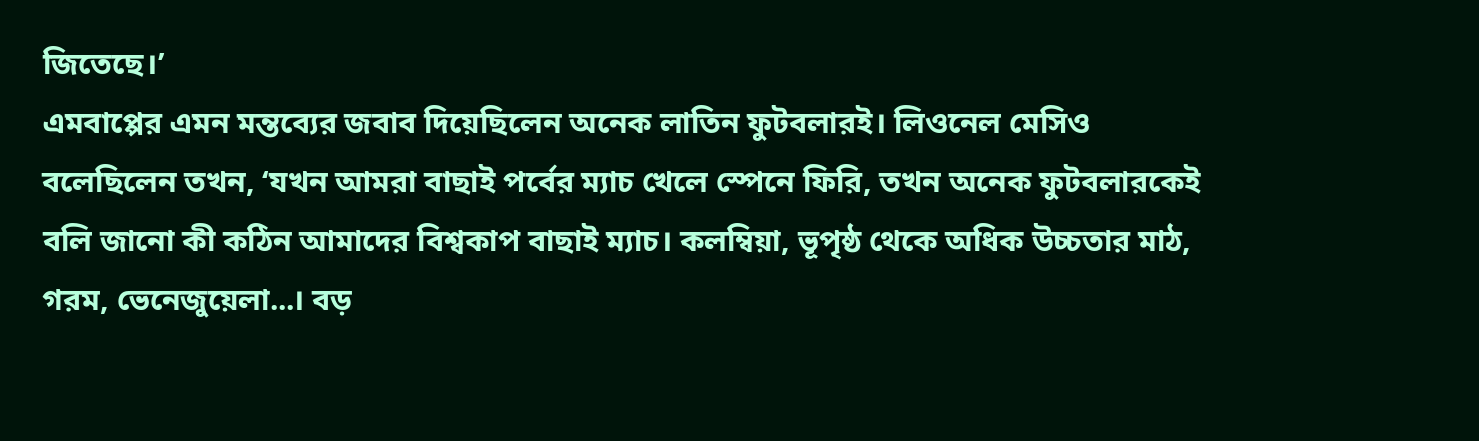জিতেছে।’
এমবাপ্পের এমন মন্তব্যের জবাব দিয়েছিলেন অনেক লাতিন ফুটবলারই। লিওনেল মেসিও বলেছিলেন তখন, ‘যখন আমরা বাছাই পর্বের ম্যাচ খেলে স্পেনে ফিরি, তখন অনেক ফুটবলারকেই বলি জানো কী কঠিন আমাদের বিশ্বকাপ বাছাই ম্যাচ। কলম্বিয়া, ভূপৃষ্ঠ থেকে অধিক উচ্চতার মাঠ, গরম, ভেনেজুয়েলা...। বড়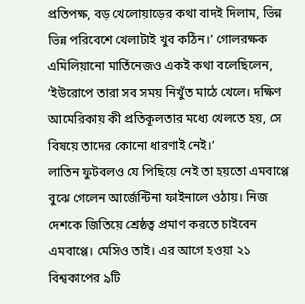প্রতিপক্ষ, বড় খেলোয়াড়ের কথা বাদই দিলাম, ভিন্ন ভিন্ন পরিবেশে খেলাটাই খুব কঠিন।’ গোলরক্ষক এমিলিয়ানো মার্তিনেজও একই কথা বলেছিলেন, ‘ইউরোপে তারা সব সময় নিখুঁত মাঠে খেলে। দক্ষিণ আমেরিকায় কী প্রতিকূলতার মধ্যে খেলতে হয়, সে বিষয়ে তাদের কোনো ধারণাই নেই।’
লাতিন ফুটবলও যে পিছিয়ে নেই তা হয়তো এমবাপ্পে বুঝে গেলেন আর্জেন্টিনা ফাইনালে ওঠায়। নিজ দেশকে জিতিয়ে শ্রেষ্ঠত্ব প্রমাণ করতে চাইবেন এমবাপ্পে। মেসিও তাই। এর আগে হওয়া ২১ বিশ্বকাপের ৯টি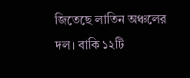জিতেছে লাতিন অঞ্চলের দল। বাকি ১২টি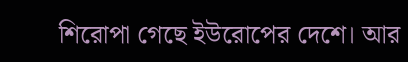শিরোপা গেছে ইউরোপের দেশে। আর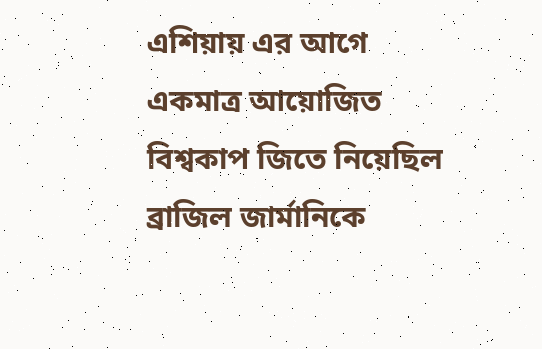এশিয়ায় এর আগে একমাত্র আয়োজিত বিশ্বকাপ জিতে নিয়েছিল ব্রাজিল জার্মানিকে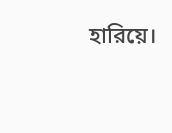হারিয়ে।